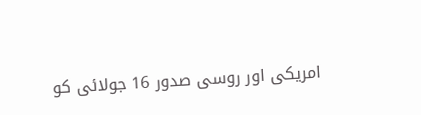امریکی اور روسی صدور 16 جولائی کو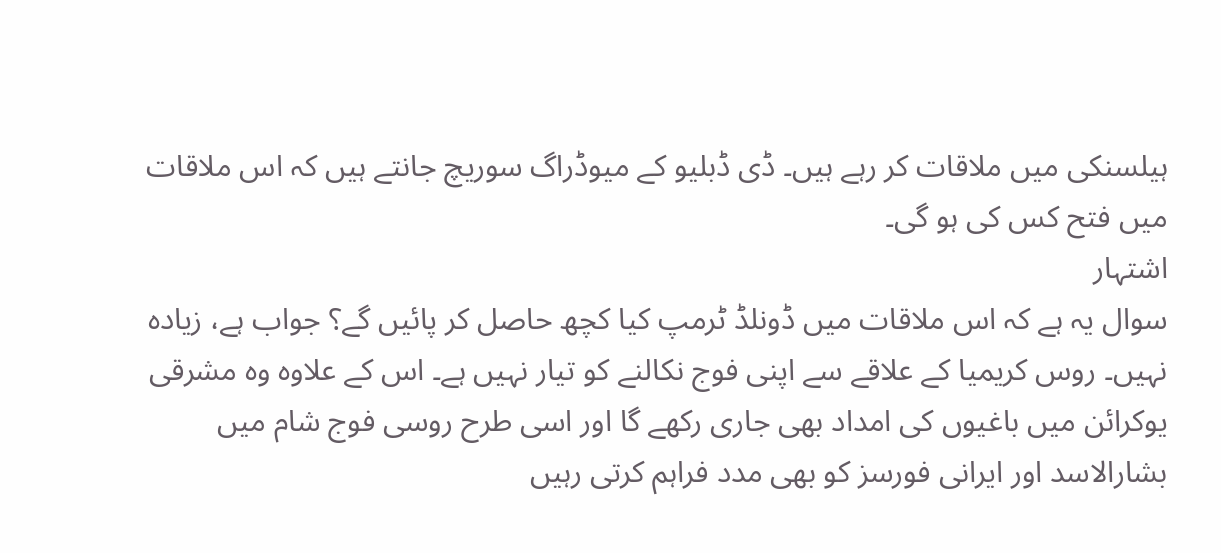ہیلسنکی میں ملاقات کر رہے ہیں۔ ڈی ڈبلیو کے میوڈراگ سوریچ جانتے ہیں کہ اس ملاقات میں فتح کس کی ہو گی۔
اشتہار
سوال یہ ہے کہ اس ملاقات میں ڈونلڈ ٹرمپ کیا کچھ حاصل کر پائیں گے؟ جواب ہے، زیادہ نہیں۔ روس کریمیا کے علاقے سے اپنی فوج نکالنے کو تیار نہیں ہے۔ اس کے علاوہ وہ مشرقی یوکرائن میں باغیوں کی امداد بھی جاری رکھے گا اور اسی طرح روسی فوج شام میں بشارالاسد اور ایرانی فورسز کو بھی مدد فراہم کرتی رہیں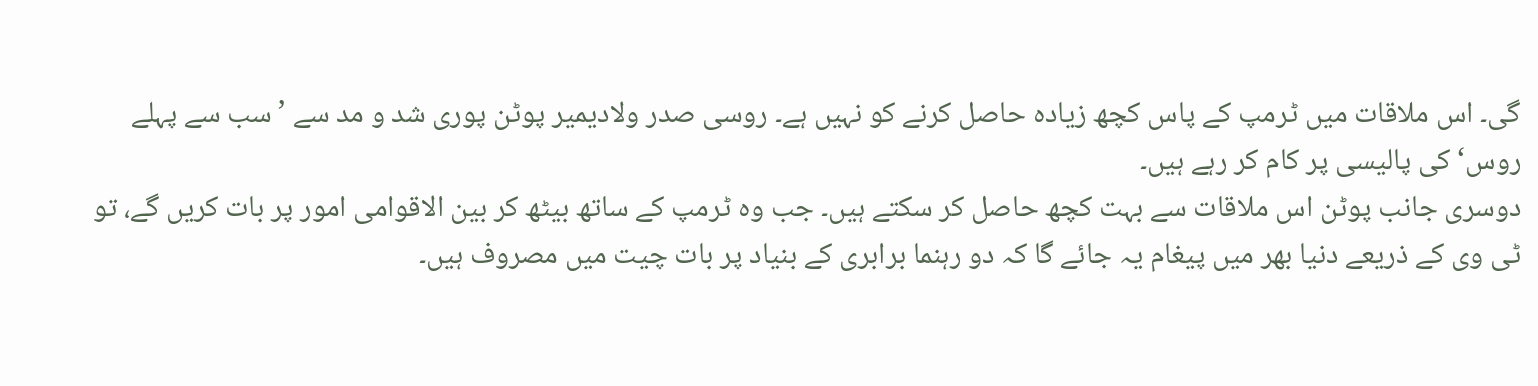گی۔ اس ملاقات میں ٹرمپ کے پاس کچھ زیادہ حاصل کرنے کو نہیں ہے۔ روسی صدر ولادیمیر پوٹن پوری شد و مد سے ’سب سے پہلے روس‘ کی پالیسی پر کام کر رہے ہیں۔
دوسری جانب پوٹن اس ملاقات سے بہت کچھ حاصل کر سکتے ہیں۔ جب وہ ٹرمپ کے ساتھ بیٹھ کر بین الاقوامی امور پر بات کریں گے، تو ٹی وی کے ذریعے دنیا بھر میں پیغام یہ جائے گا کہ دو رہنما برابری کے بنیاد پر بات چیت میں مصروف ہیں۔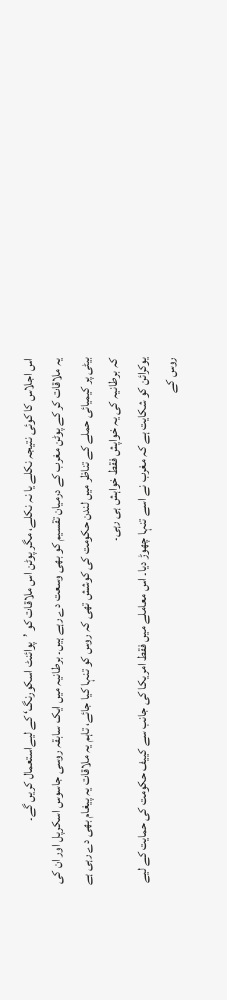اس اجلاس کا کوئی نتیجہ نکلے یا نہ نکلے، مگر پوٹن اس ملاقات کو ’پوائنٹ اسکورنگ‘ کے لیےاستعمال کریں گے۔
یہ ملاقات کر کے پوٹن مغرب کے درمیان تقسیم کو بھی وسعت دے رہے ہیں۔ برطانیہ میں ایک سابقہ روسی جاسوس اسکرپل اور ان کی بیٹی پر کیمیائی حملے کے تناظر میں لندن حکومت کی کوشش تھی کہ روس کو تنہا کیا جائے، تاہم یہ ملاقات یہ پیغام بھی دے رہی ہے کہ برطانیہ کی یہ خواپش فقط خواہش ہی رہی۔
یوکرائن کو شکایت ہے کہ مغرب نے اسے تنہا چھوڑ دیا۔ اس معاملے میں فقط امریکا کی جانب سے کییف حکومت کی حمایت کے لیے روس کے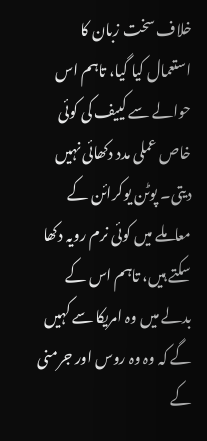خلاف سخت زبان کا استعمال کیا گیا، تاہم اس حوالے سے کییف کی کوئی خاص عملی مدد دکھائی نہیں دیتی۔ پوٹن یوکرائن کے معاملے میں کوئی نرم رویہ دکھا سکتے ہیں، تاہم اس کے بدلے میں وہ امریکا سے کہیں گے کہ وہ وہ روس اور جرمنی کے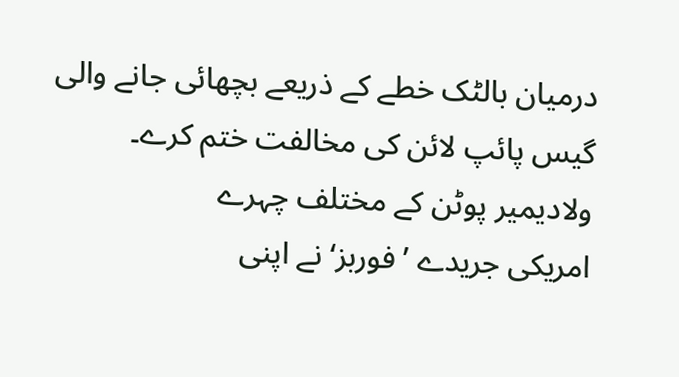درمیان بالٹک خطے کے ذریعے بچھائی جانے والی گیس پائپ لائن کی مخالفت ختم کرے۔
ولادیمیر پوٹن کے مختلف چہرے
امریکی جریدے ’فوربز‘ نے اپنی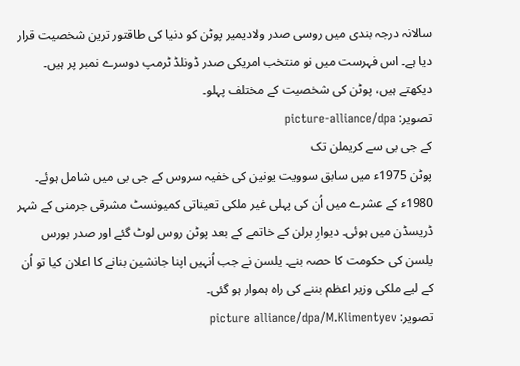سالانہ درجہ بندی میں روسی صدر ولادیمیر پوٹن کو دنیا کی طاقتور ترین شخصیت قرار دیا ہے۔ اس فہرست میں نو منتخب امریکی صدر ڈونلڈ ٹرمپ دوسرے نمبر پر ہیں۔ دیکھتے ہیں، پوٹن کی شخصیت کے مختلف پہلو۔
تصویر: picture-alliance/dpa
کے جی بی سے کریملن تک
پوٹن 1975ء میں سابق سوویت یونین کی خفیہ سروس کے جی بی میں شامل ہوئے۔ 1980ء کے عشرے میں اُن کی پہلی غیر ملکی تعیناتی کمیونسٹ مشرقی جرمنی کے شہر ڈریسڈن میں ہوئی۔ دیوارِ برلن کے خاتمے کے بعد پوٹن روس لوٹ گئے اور صدر بورس یلسن کی حکومت کا حصہ بنے۔ یلسن نے جب اُنہیں اپنا جانشین بنانے کا اعلان کیا تو اُن کے لیے ملکی وزیر اعظم بننے کی راہ ہموار ہو گئی۔
تصویر: picture alliance/dpa/M.Klimentyev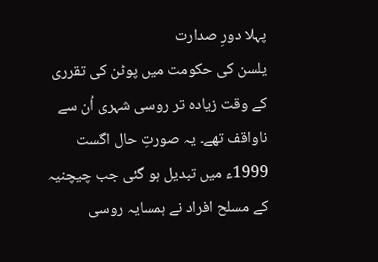پہلا دورِ صدارت
یلسن کی حکومت میں پوٹن کی تقرری کے وقت زیادہ تر روسی شہری اُن سے ناواقف تھے۔ یہ صورتِ حال اگست 1999ء میں تبدیل ہو گئی جب چیچنیہ کے مسلح افراد نے ہمسایہ روسی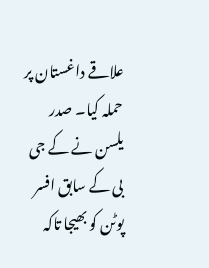علاقے داغستان پر حملہ کیا۔ صدر یلسن نے کے جی بی کے سابق افسر پوٹن کو بھیجا تاکہ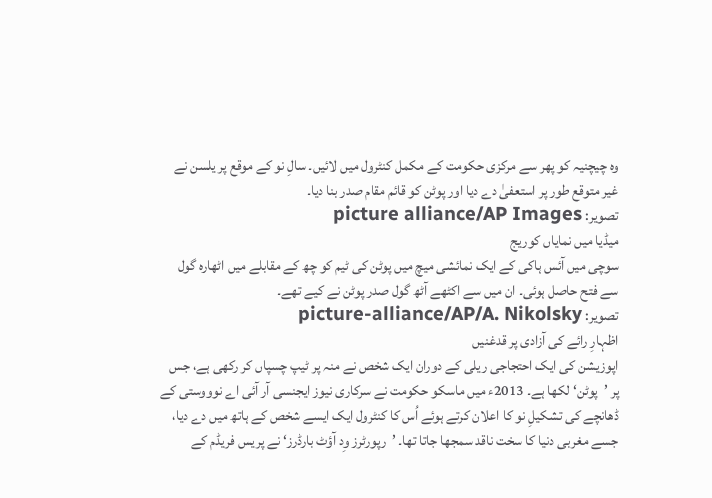وہ چیچنیہ کو پھر سے مرکزی حکومت کے مکمل کنٹرول میں لائیں۔ سالِ نو کے موقع پر یلسن نے غیر متوقع طور پر استعفیٰ دے دیا اور پوٹن کو قائم مقام صدر بنا دیا۔
تصویر: picture alliance/AP Images
میڈیا میں نمایاں کوریج
سوچی میں آئس ہاکی کے ایک نمائشی میچ میں پوٹن کی ٹیم کو چھ کے مقابلے میں اٹھارہ گول سے فتح حاصل ہوئی۔ ان میں سے اکٹھے آٹھ گول صدر پوٹن نے کیے تھے۔
تصویر: picture-alliance/AP/A. Nikolsky
اظہارِ رائے کی آزادی پر قدغنیں
اپوزیشن کی ایک احتجاجی ریلی کے دوران ایک شخص نے منہ پر ٹیپ چسپاں کر رکھی ہے، جس پر ’پوٹن‘ لکھا ہے۔ 2013ء میں ماسکو حکومت نے سرکاری نیوز ایجنسی آر آئی اے نوووستی کے ڈھانچے کی تشکیلِ نو کا اعلان کرتے ہوئے اُس کا کنٹرول ایک ایسے شخص کے ہاتھ میں دے دیا، جسے مغربی دنیا کا سخت ناقد سمجھا جاتا تھا۔ ’رپورٹرز وِد آؤٹ بارڈرز‘ نے پریس فریڈم کے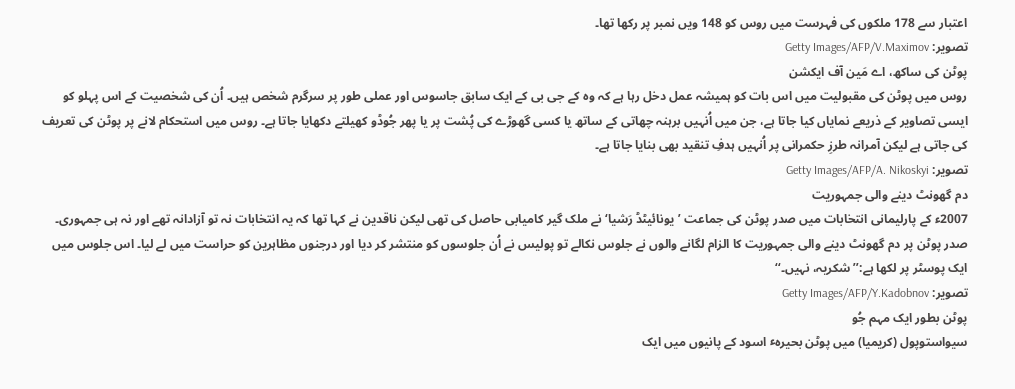اعتبار سے 178 ملکوں کی فہرست میں روس کو 148 ویں نمبر پر رکھا تھا۔
تصویر: Getty Images/AFP/V.Maximov
پوٹن کی ساکھ، اے مَین آف ایکشن
روس میں پوٹن کی مقبولیت میں اس بات کو ہمیشہ عمل دخل رہا ہے کہ وہ کے جی بی کے ایک سابق جاسوس اور عملی طور پر سرگرم شخص ہیں۔ اُن کی شخصیت کے اس پہلو کو ایسی تصاویر کے ذریعے نمایاں کیا جاتا ہے، جن میں اُنہیں برہنہ چھاتی کے ساتھ یا کسی گھوڑے کی پُشت پر یا پھر جُوڈو کھیلتے دکھایا جاتا ہے۔ روس میں استحکام لانے پر پوٹن کی تعریف کی جاتی ہے لیکن آمرانہ طرزِ حکمرانی پر اُنہیں ہدفِ تنقید بھی بنایا جاتا ہے۔
تصویر: Getty Images/AFP/A. Nikoskyi
دم گھونٹ دینے والی جمہوریت
2007ء کے پارلیمانی انتخابات میں صدر پوٹن کی جماعت ’یونائیٹڈ رَشیا‘ نے ملک گیر کامیابی حاصل کی تھی لیکن ناقدین نے کہا تھا کہ یہ انتخابات نہ تو آزادانہ تھے اور نہ ہی جمہوری۔ صدر پوٹن پر دم گھونٹ دینے والی جمہوریت کا الزام لگانے والوں نے جلوس نکالے تو پولیس نے اُن جلوسوں کو منتشر کر دیا اور درجنوں مظاہرین کو حراست میں لے لیا۔ اس جلوس میں ایک پوسٹر پر لکھا ہے:’’شکریہ، نہیں۔‘‘
تصویر: Getty Images/AFP/Y.Kadobnov
پوٹن بطور ایک مہم جُو
سیواستوپول (کریمیا) میں پوٹن بحیرہٴ اسود کے پانیوں میں ایک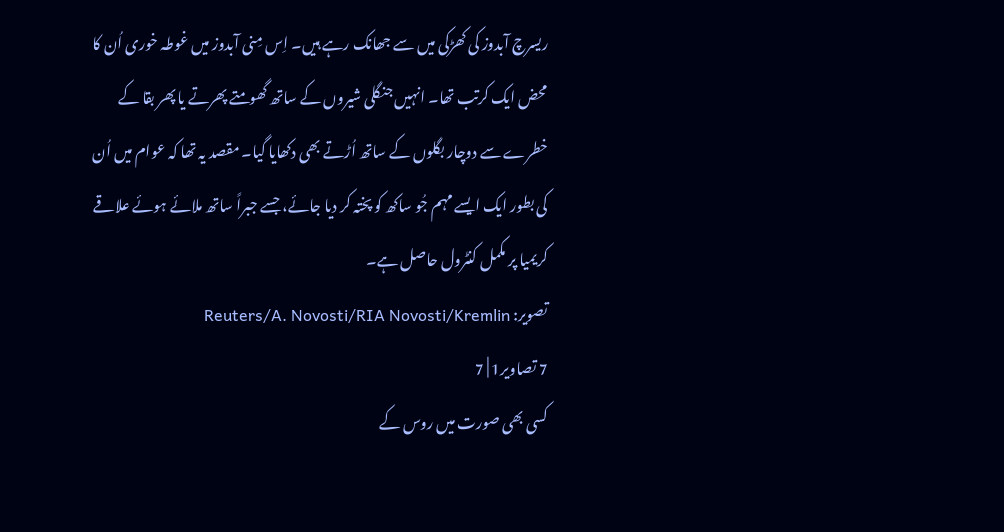ریسرچ آبدوز کی کھڑکی میں سے جھانک رہے ہیں۔ اِس مِنی آبدوز میں غوطہ خوری اُن کا محض ایک کرتب تھا۔ انہیں جنگلی شیروں کے ساتھ گھومتے پھرتے یا پھر بقا کے خطرے سے دوچار بگلوں کے ساتھ اُڑتے بھی دکھایا گیا۔ مقصد یہ تھا کہ عوام میں اُن کی بطور ایک ایسے مہم جُو ساکھ کو پختہ کر دیا جائے، جسے جبراً ساتھ ملائے ہوئے علاقے کریمیا پر مکمل کنٹرول حاصل ہے۔
تصویر: Reuters/A. Novosti/RIA Novosti/Kremlin
7 تصاویر1 | 7
کسی بھی صورت میں روس کے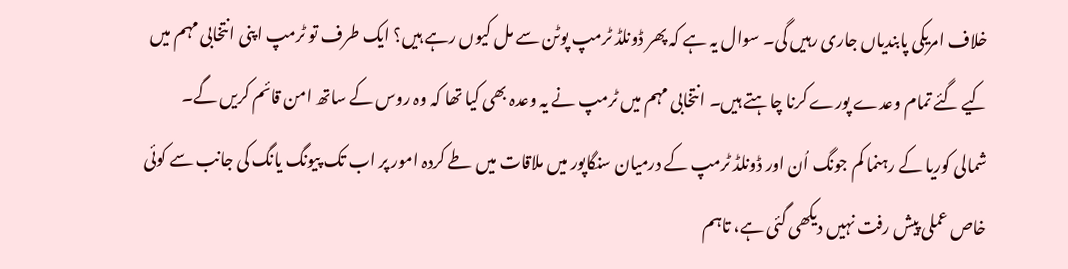خلاف امریکی پابندیاں جاری رہیں گی۔ سوال یہ ہے کہ پھر ڈونلڈ ٹرمپ پوٹن سے مل کیوں رہے ہیں؟ ایک طرف تو ٹرمپ اپنی انتخابی مہم میں کیے گئے تمام وعدے پورے کرنا چاہتے ہیں۔ انتخابی مہم میں ٹرمپ نے یہ وعدہ بھی کیا تھا کہ وہ روس کے ساتھ امن قائم کریں گے۔
شمالی کوریا کے رہنما کم جونگ اُن اور ڈونلڈ ٹرمپ کے درمیان سنگاپور میں ملاقات میں طے کردہ امور پر اب تک پیونگ یانگ کی جانب سے کوئی خاص عملی پیش رفت نہیں دیکھی گئی ہے، تاہم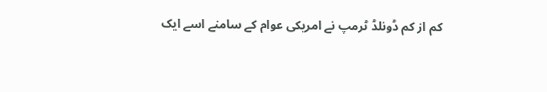کم از کم ڈونلڈ ٹرمپ نے امریکی عوام کے سامنے اسے ایک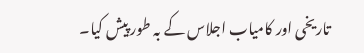تاریخی اور کامیاب اجلاس کے بہ طور پیش کیا۔